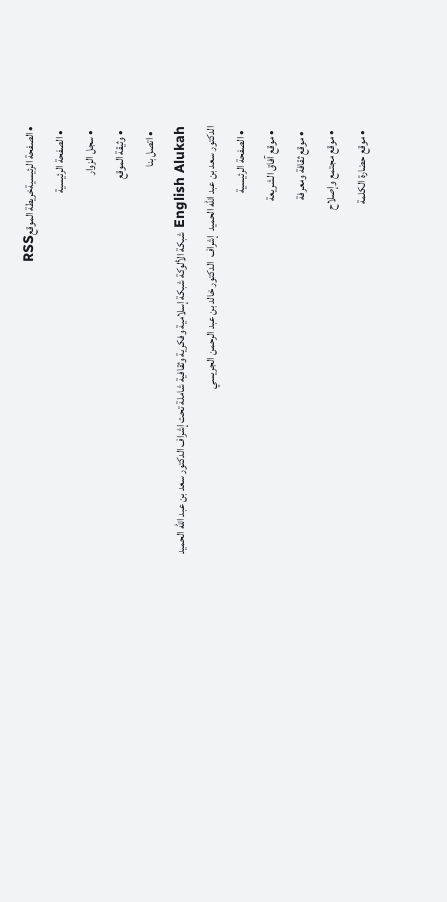• الصفحة الرئيسيةخريطة الموقعRSS
  • الصفحة الرئيسية
  • سجل الزوار
  • وثيقة الموقع
  • اتصل بنا
English Alukah شبكة الألوكة شبكة إسلامية وفكرية وثقافية شاملة تحت إشراف الدكتور سعد بن عبد الله الحميد
الدكتور سعد بن عبد الله الحميد  إشراف  الدكتور خالد بن عبد الرحمن الجريسي
  • الصفحة الرئيسية
  • موقع آفاق الشريعة
  • موقع ثقافة ومعرفة
  • موقع مجتمع وإصلاح
  • موقع حضارة الكلمة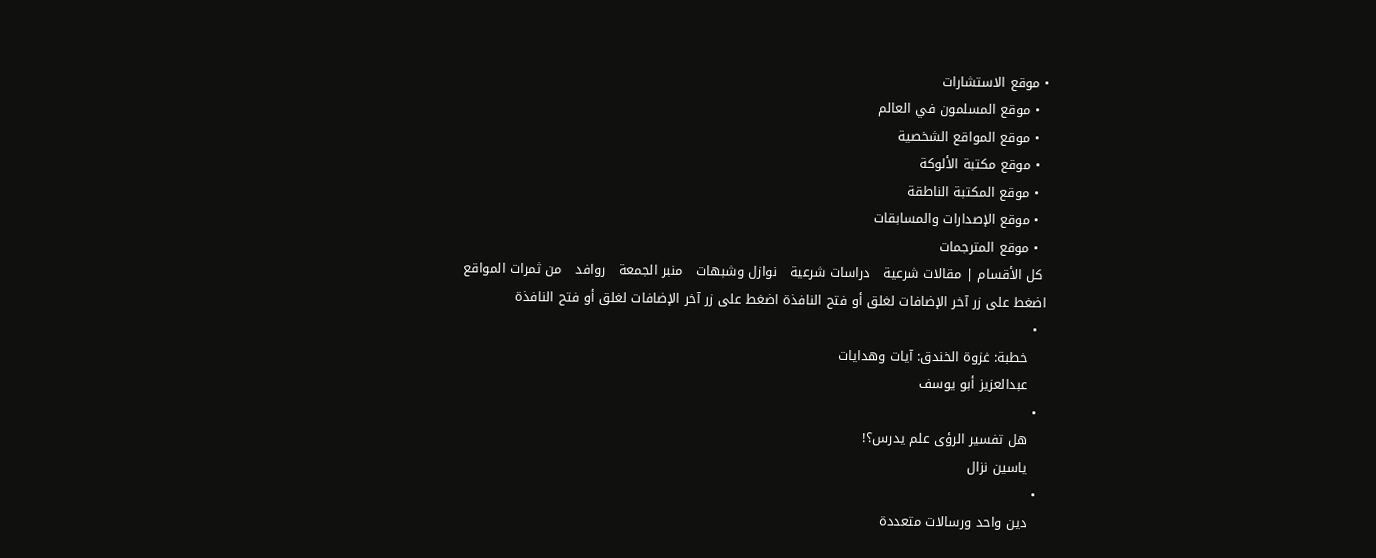• موقع الاستشارات
  • موقع المسلمون في العالم
  • موقع المواقع الشخصية
  • موقع مكتبة الألوكة
  • موقع المكتبة الناطقة
  • موقع الإصدارات والمسابقات
  • موقع المترجمات
 كل الأقسام | مقالات شرعية   دراسات شرعية   نوازل وشبهات   منبر الجمعة   روافد   من ثمرات المواقع
اضغط على زر آخر الإضافات لغلق أو فتح النافذة اضغط على زر آخر الإضافات لغلق أو فتح النافذة
  •
    خطبة: غزوة الخندق: آيات وهدايات
    عبدالعزيز أبو يوسف
  •
    هل تفسير الرؤى علم يدرس؟!
    ياسين نزال
  •
    دين واحد ورسالات متعددة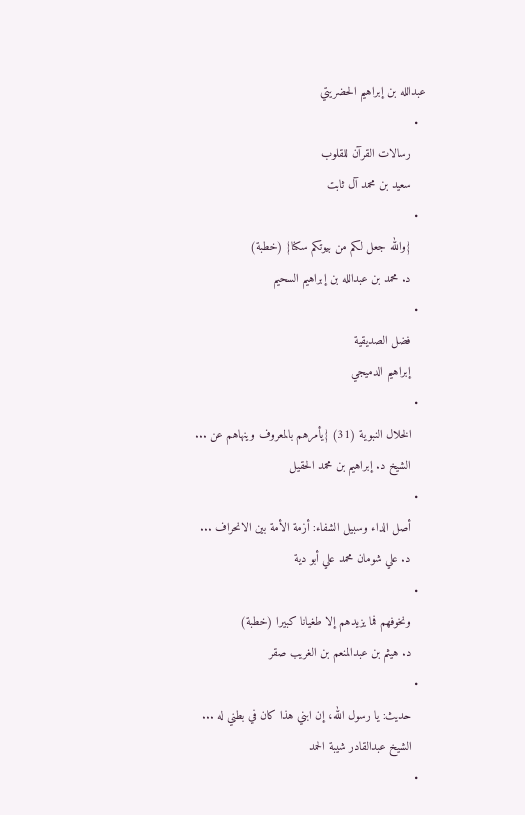عبدالله بن إبراهيم الحضريتي
  •
    رسالات القرآن للقلوب
    سعيد بن محمد آل ثابت
  •
    {والله جعل لكم من بيوتكم سكنا} (خطبة)
    د. محمد بن عبدالله بن إبراهيم السحيم
  •
    فضل الصديقية
    إبراهيم الدميجي
  •
    الخلال النبوية (31) {يأمرهم بالمعروف وينهاهم عن ...
    الشيخ د. إبراهيم بن محمد الحقيل
  •
    أصل الداء وسبيل الشفاء: أزمة الأمة بين الانحراف ...
    د. علي شومان محمد علي أبو دية
  •
    ونخوفهم فما يزيدهم إلا طغيانا كبيرا (خطبة)
    د. هيثم بن عبدالمنعم بن الغريب صقر
  •
    حديث: يا رسول الله، إن ابني هذا كان في بطني له ...
    الشيخ عبدالقادر شيبة الحمد
  •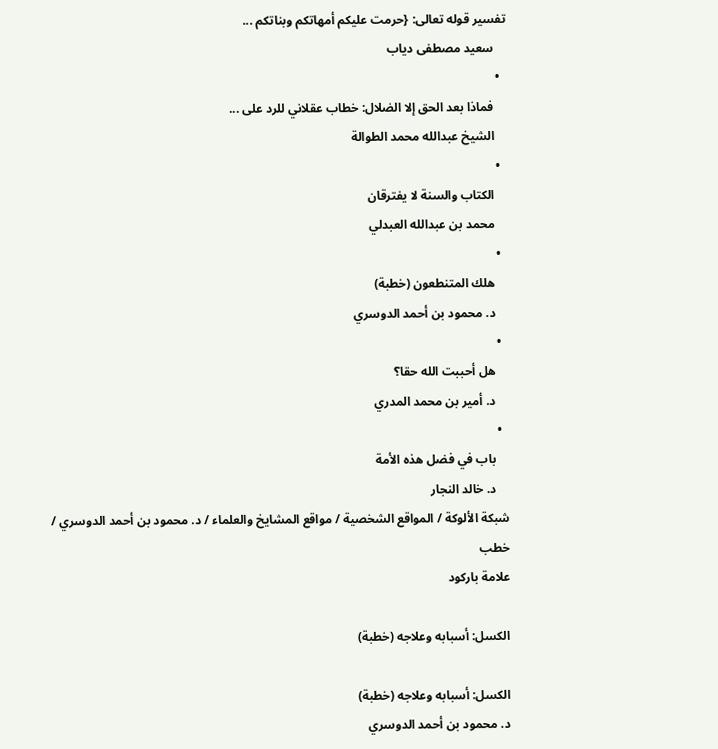تفسير قوله تعالى: {حرمت عليكم أمهاتكم وبناتكم ...
    سعيد مصطفى دياب
  •
    فماذا بعد الحق إلا الضلال: خطاب عقلاني للرد على ...
    الشيخ عبدالله محمد الطوالة
  •
    الكتاب والسنة لا يفترقان
    محمد بن عبدالله العبدلي
  •
    هلك المتنطعون (خطبة)
    د. محمود بن أحمد الدوسري
  •
    هل أحببت الله حقا؟
    د. أمير بن محمد المدري
  •
    باب في فضل هذه الأمة
    د. خالد النجار
شبكة الألوكة / المواقع الشخصية / مواقع المشايخ والعلماء / د. محمود بن أحمد الدوسري / خطب
علامة باركود

الكسل: أسبابه وعلاجه (خطبة)

الكسل: أسبابه وعلاجه (خطبة)
د. محمود بن أحمد الدوسري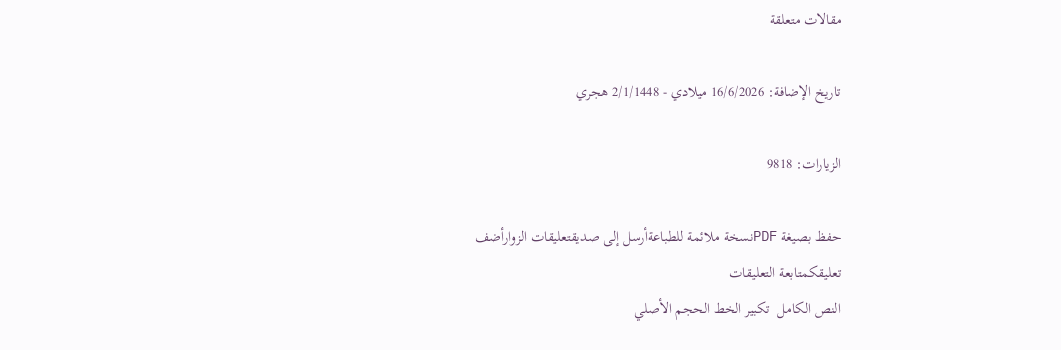مقالات متعلقة

تاريخ الإضافة: 16/6/2026 ميلادي - 2/1/1448 هجري

الزيارات: 9818

حفظ بصيغة PDFنسخة ملائمة للطباعةأرسل إلى صديقتعليقات الزوارأضف تعليقكمتابعة التعليقات
النص الكامل  تكبير الخط الحجم الأصلي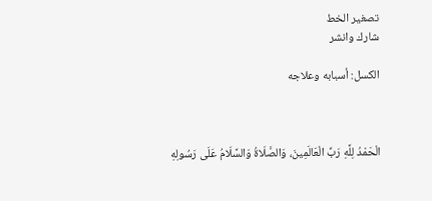تصغير الخط
شارك وانشر

الكسل: أسبابه وعلاجه



الْحَمْدُ لِلَّهِ رَبِّ الْعَالَمِينَ، وَالصَّلَاةُ وَالسَّلَامُ عَلَى رَسُولِهِ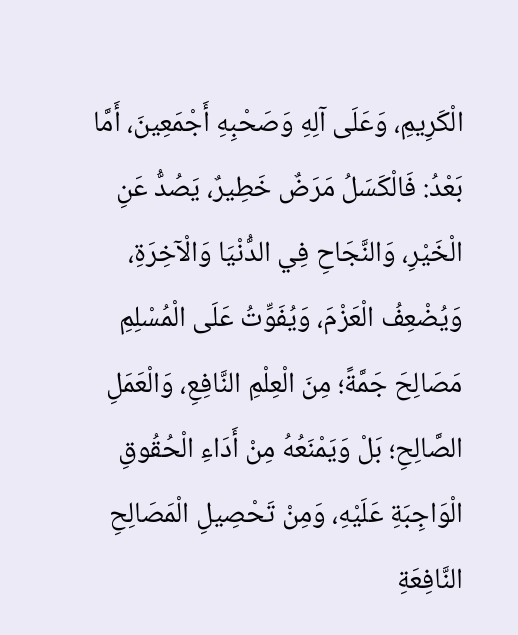الْكَرِيمِ، وَعَلَى آلِهِ وَصَحْبِهِ أَجْمَعِينَ، أَمَّا بَعْدُ: فَالْكَسَلُ مَرَضٌ خَطِيرٌ، يَصُدُّ عَنِ الْخَيْرِ، وَالنَّجَاحِ فِي الدُّنْيَا وَالْآخِرَةِ، وَيُضْعِفُ الْعَزْمَ، وَيُفَوِّتُ عَلَى الْمُسْلِمِ مَصَالِحَ جَمَّةً؛ مِنَ الْعِلْمِ النَّافِعِ، وَالْعَمَلِ الصَّالِحِ؛ بَلْ وَيَمْنَعُهُ مِنْ أَدَاءِ الْحُقُوقِ الْوَاجِبَةِ عَلَيْهِ، وَمِنْ تَحْصِيلِ الْمَصَالِحِ النَّافِعَةِ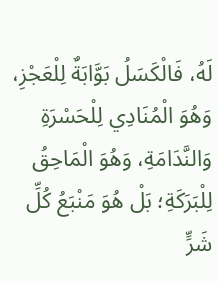لَهُ، فَالْكَسَلُ بَوَّابَةٌ لِلْعَجْزِ، وَهُوَ الْمُنَادِي لِلْحَسْرَةِ وَالنَّدَامَةِ، وَهُوَ الْمَاحِقُ لِلْبَرَكَةِ؛ بَلْ هُوَ مَنْبَعُ كُلِّ شَرٍّ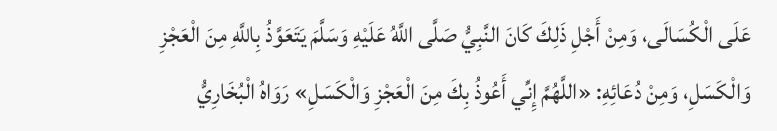عَلَى الْكُسَالَى، وَمِنْ أَجْلِ ذَلِكَ كَانَ النَّبِيُّ صَلَّى اللَّهُ عَلَيْهِ وَسَلَّمَ يَتَعَوَّذُ بِاللَّهِ مِنَ الْعَجْزِ وَالْكَسَلِ، وَمِنْ دُعَائِهِ: «اللَّهُمَّ إِنِّي أَعُوذُ بِكَ مِنَ الْعَجْزِ وَالْكَسَلِ» رَوَاهُ الْبُخَارِيُّ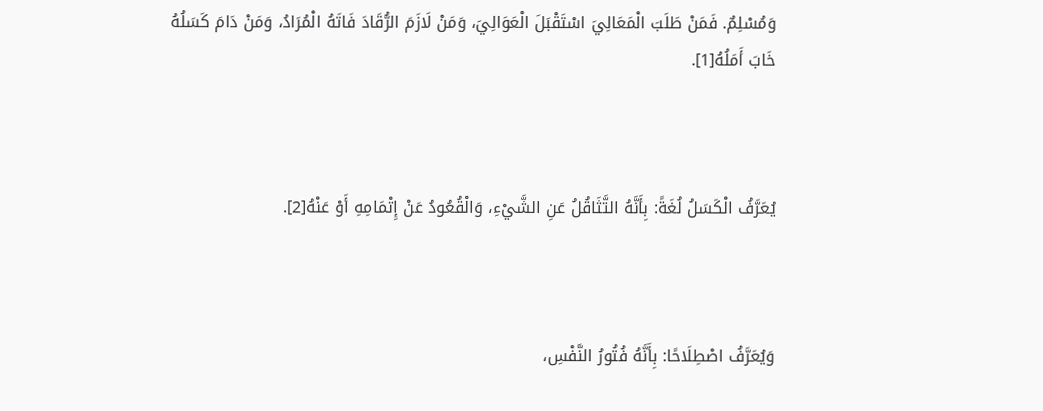وَمُسْلِمٌ. فَمَنْ طَلَبَ الْمَعَالِيَ اسْتَقْبَلَ الْعَوَالِيَ، وَمَنْ لَازَمَ الرُّقَادَ فَاتَهُ الْمُرَادُ، وَمَنْ دَامَ كَسَلُهُ خَابَ أَمَلُهُ[1].



يُعَرَّفُ الْكَسَلُ لُغَةً: بِأَنَّهُ التَّثَاقُلُ عَنِ الشَّيْءِ، وَالْقُعُودُ عَنْ إِتْمَامِهِ أَوْ عَنْهُ[2].



وَيُعَرَّفُ اصْطِلَاحًا: بِأَنَّهُ فُتُورُ النَّفْسِ،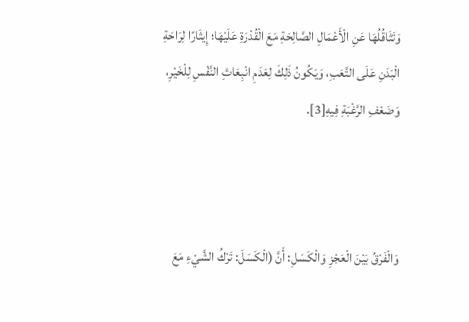وَتَثَاقُلُهَا عَنِ الْأَعْمَالِ الصَّالِحَةِ مَعَ الْقُدْرَةِ عَلَيْهَا؛ إِيثَارًا لِرَاحَةِ الْبَدَنِ عَلَى التَّعَبِ، وَيَكُونُ ذَلِكَ لِعَدَمِ انْبِعَاثِ النَّفْسِ لِلْخَيْرِ، وَضَعْفِ الرَّغْبَةِ فِيهِ[3].



وَالْفَرْقُ بَيْنَ الْعَجْزِ وَالْكَسَلِ: أَنَّ (الْكَسَلَ: تَرْكُ الشَّيْءِ مَعَ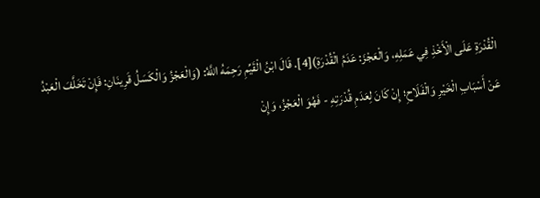الْقُدْرَةِ عَلَى الْأَخْذِ فِي عَمَلِهِ، وَالْعَجْزَ: عَدَمُ الْقُدْرَةِ)[4]. قَالَ ابْنُ الْقَيِّمِ رَحِمَهُ اللَّهُ: (وَالْعَجْزُ وَالْكَسَلُ قَرِينَانِ: فَإِنْ تَخَلَّفَ الْعَبْدُ عَنْ أَسْبَابِ الْخَيْرِ وَالْفَلَاحِ؛ إِنْ كَانَ لِعَدَمِ قُدْرَتِهِ - فَهُوَ الْعَجْزُ، وَإِنْ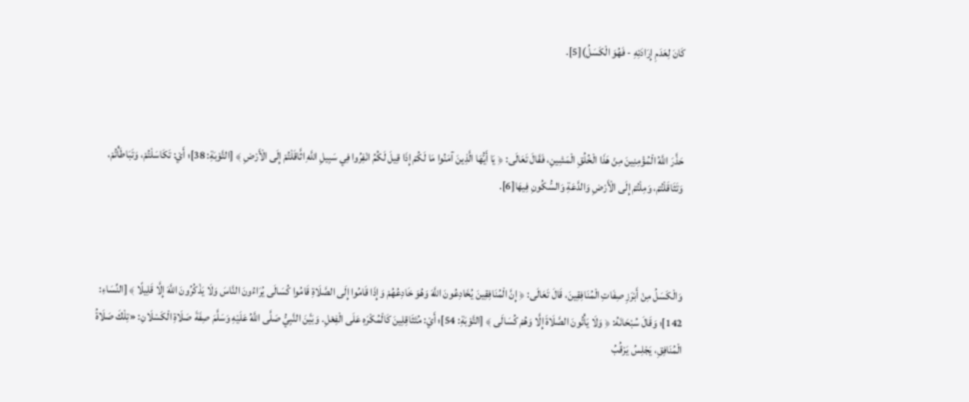كَانَ لِعَدَمِ إِرَادَتِهِ - فَهُوَ الْكَسَلُ)[5].



حَذَّرَ اللَّهُ الْمُؤْمِنِينَ مِنْ هَذَا الْخُلُقِ الْمَشِينِ، فَقَالَ تَعَالَى: ﴿ يَا أَيُّهَا الَّذِينَ آمَنُوا مَا لَكُمْ إِذَا قِيلَ لَكُمُ انْفِرُوا فِي سَبِيلِ اللَّهِ اثَّاقَلْتُمْ إِلَى الْأَرْضِ ﴾ [التَّوْبَةِ: 38]؛ أَيْ: تَكَاسَلْتُمْ، وَتَبَاطَأْتُمْ، وَتَثَاقَلْتُمْ، وَمِلْتُمْ إِلَى الْأَرْضِ وَالدَّعَةِ وَالسُّكُونِ فِيهَا[6].



وَالْكَسَلُ مِنْ أَبْرَزِ صِفَاتِ الْمُنَافِقِينَ، قَالَ تَعَالَى: ﴿ إِنَّ الْمُنَافِقِينَ يُخَادِعُونَ اللَّهَ وَهُوَ خَادِعُهُمْ وَإِذَا قَامُوا إِلَى الصَّلَاةِ قَامُوا كُسَالَى يُرَاءُونَ النَّاسَ وَلَا يَذْكُرُونَ اللَّهَ إِلَّا قَلِيلًا ﴾ [النِّسَاءِ: 142]؛ وَقَالَ سُبْحَانَهُ: ﴿ وَلَا يَأْتُونَ الصَّلَاةَ إِلَّا وَهُمْ كُسَالَى ﴾ [التَّوْبَةِ: 54]؛ أَيْ: مُتَثَاقِلِينَ كَالْمُكْرَهِ عَلَى الْفِعْلِ. وَبَيَّنَ النَّبِيُّ صَلَّى اللَّهُ عَلَيْهِ وَسَلَّمَ صِفَةَ صَلَاةِ الْكَسْلَانِ: «تِلْكَ صَلَاةُ الْمُنَافِقِ، يَجْلِسُ يَرْقُبُ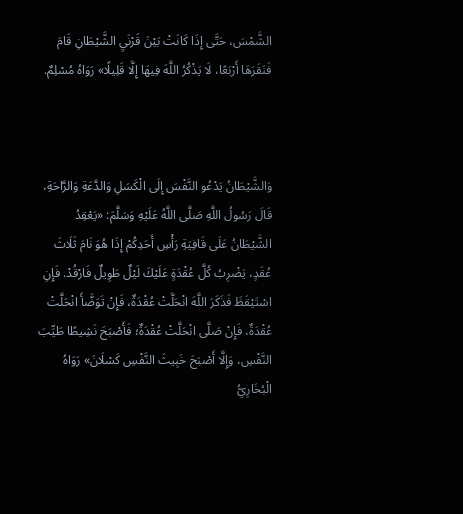الشَّمْسَ، حَتَّى إِذَا كَانَتْ بَيْنَ قَرْنَيِ الشَّيْطَانِ قَامَ فَنَقَرَهَا أَرْبَعًا، لَا يَذْكُرُ اللَّهَ فِيهَا إِلَّا قَلِيلًا» رَوَاهُ مُسْلِمٌ.



وَالشَّيْطَانُ يَدْعُو النَّفْسَ إِلَى الْكَسَلِ وَالدَّعَةِ وَالرَّاحَةِ، قَالَ رَسُولُ اللَّهِ صَلَّى اللَّهُ عَلَيْهِ وَسَلَّمَ: «يَعْقِدُ الشَّيْطَانُ عَلَى قَافِيَةِ رَأْسِ أَحَدِكُمْ إِذَا هُوَ نَامَ ثَلَاثَ عُقَدٍ، يَضْرِبُ كُلَّ عُقْدَةٍ عَلَيْكَ لَيْلٌ طَوِيلٌ فَارْقُدْ. فَإِنِ اسْتَيْقَظَ فَذَكَرَ اللَّهَ انْحَلَّتْ عُقْدَةٌ، فَإِنْ تَوَضَّأَ انْحَلَّتْ عُقْدَةٌ، فَإِنْ صَلَّى انْحَلَّتْ عُقْدَةٌ؛ فَأَصْبَحَ نَشِيطًا طَيِّبَ النَّفْسِ، وَإِلَّا أَصْبَحَ خَبِيثَ النَّفْسِ كَسْلَانَ» رَوَاهُ الْبُخَارِيُّ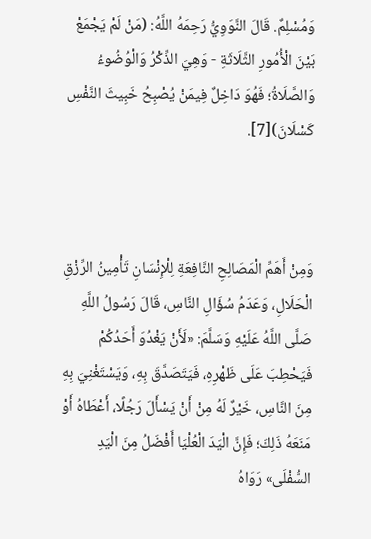وَمُسْلِمٌ. قَالَ النَّوَوِيُّ رَحِمَهُ اللَّهُ: (مَنْ لَمْ يَجْمَعْ بَيْنَ الْأُمُورِ الثَّلَاثَةِ - وَهِيَ الذِّكْرُ وَالْوُضُوءُ وَالصَّلَاةُ؛ فَهُوَ دَاخِلٌ فِيمَنْ يُصْبِحُ خَبِيثَ النَّفْسِ كَسْلَانَ)[7].



وَمِنْ أَهَمِّ الْمَصَالِحِ النَّافِعَةِ لِلْإِنْسَانِ تَأْمِينُ الرِّزْقِ الْحَلَالِ، وَعَدَمُ سُؤَالِ النَّاسِ، قَالَ رَسُولُ اللَّهِ صَلَّى اللَّهُ عَلَيْهِ وَسَلَّمَ: «لَأَنْ يَغْدُوَ أَحَدُكُمْ فَيَحْطِبَ عَلَى ظَهْرِهِ، فَيَتَصَدَّقَ بِهِ، وَيَسْتَغْنِيَ بِهِ مِنَ النَّاسِ، خَيْرٌ لَهُ مِنْ أَنْ يَسْأَلَ رَجُلًا، أَعْطَاهُ أَوْ مَنَعَهُ ذَلِكَ؛ فَإِنَّ الْيَدَ الْعُلْيَا أَفْضَلُ مِنَ الْيَدِ السُّفْلَى» رَوَاهُ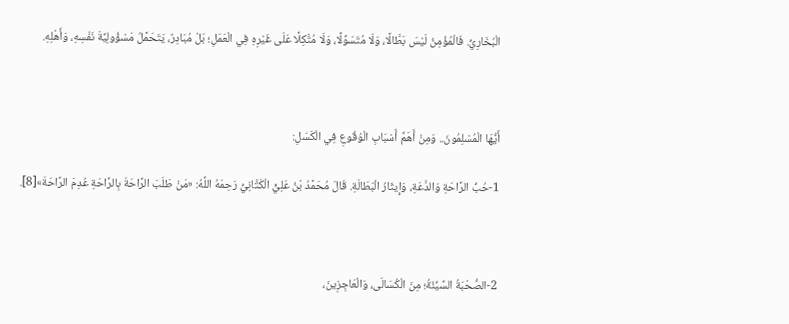الْبُخَارِيُّ. فَالْمُؤْمِنُ لَيْسَ بَطَّالًا، وَلَا مُتَسَوِّلًا، وَلَا مُتَّكِلًا عَلَى غَيْرِهِ فِي الْعَمَلِ؛ بَلْ مُبَادِرٌ، يَتَحَمَّلُ مَسْؤُولِيَّةَ نَفْسِهِ، وَأَهْلِهِ.



أَيُّهَا الْمُسْلِمُونَ.. وَمِنْ أَهَمِّ أَسْبَابِ الْوُقُوعِ فِي الْكَسَلِ:

1-حُبُّ الرَّاحَةِ وَالدَّعَةِ، وَإِيثَارُ الْبَطَالَةِ. قَالَ مُحَمَّدُ بْنُ عَلِيٍّ الْكَتَّانِيُّ رَحِمَهُ اللَّهُ: «مَنْ طَلَبَ الرَّاحَةَ بِالرَّاحَةِ عُدِمَ الرَّاحَةَ»[8].



2-الصُّحْبَةُ السَّيِّئَةُ؛ مِنَ الْكُسَالَى، وَالْعَاجِزِينَ،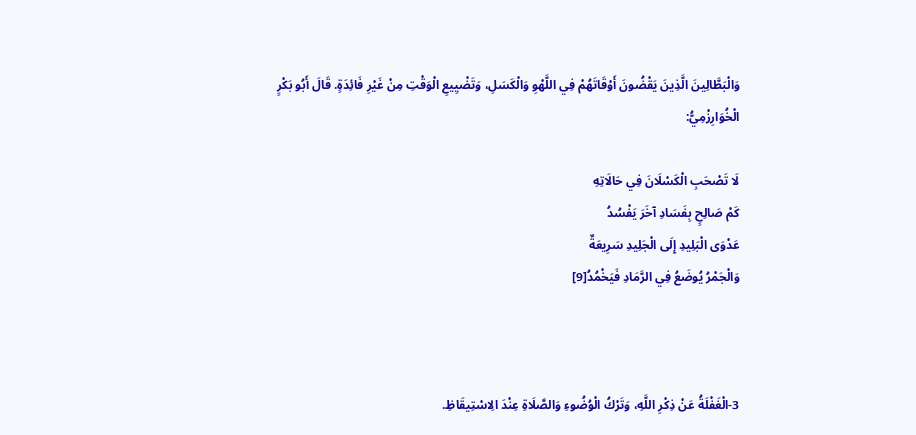وَالْبَطَّالِينَ الَّذِينَ يَقْضُونَ أَوْقَاتَهُمْ فِي اللَّهْوِ وَالْكَسَلِ، وَتَضْيِيعِ الْوَقْتِ مِنْ غَيْرِ فَائِدَةٍ. قَالَ أَبُو بَكْرٍ الْخُوَارِزْمِيُّ:

لَا تَصْحَبِ الْكَسْلَانَ فِي حَالَاتِهِ
كَمْ صَالِحٍ بِفَسَادِ آخَرَ يَفْسُدُ
عَدْوَى الْبَلِيدِ إِلَى الْجَلِيدِ سَرِيعَةٌ
وَالْجَمْرُ يُوضَعُ فِي الرَّمَادِ فَيَخْمُدُ[9]



3-الْغَفْلَةُ عَنْ ذِكْرِ اللَّهِ، وَتَرْكُ الْوُضُوءِ وَالصَّلَاةِ عِنْدَ الِاسْتِيقَاظِ.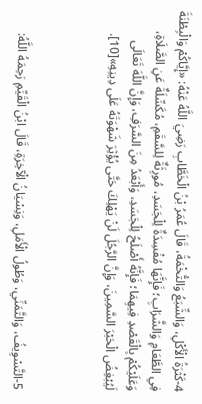4-كَثْرَةُ الْأَكْلِ، وَالشِّبَعُ وَالتُّخْمَةُ، قَالَ عُمَرُ بْنُ الْخَطَّابِ رَضِيَ اللَّهُ عَنْهُ: «إِيَّاكُمْ وَالْبِطْنَةَ فِي الطَّعَامِ وَالشَّرَابِ؛ فَإِنَّهَا مُفْسِدَةٌ لِلْجَسَدِ، مُورِثَةٌ لِلسَّقَمِ، مُكَسِّلَةٌ عَنِ الصَّلَاةِ، وَعَلَيْكُمْ بِالْقَصْدِ فِيهِمَا؛ فَإِنَّهُ أَصْلَحُ لِلْجَسَدِ، وَأَبْعَدُ مِنَ السَّرَفِ، وَإِنَّ اللَّهَ تَعَالَى لَيُبْغِضُ الْحَبْرَ السَّمِينَ، وَإِنَّ الرَّجُلَ لَنْ يَهْلِكَ حَتَّى يُؤْثِرَ شَهْوَتَهُ عَلَى دِينِهِ»[10].



5-التَّسْوِيفُ، وَالتَّمَنِّي، وَطُولُ الْأَمَلِ، وَنِسْيَانُ الْآخِرَةِ، قَالَ ابْنُ الْقَيِّمِ رَحِمَهُ اللَّهُ: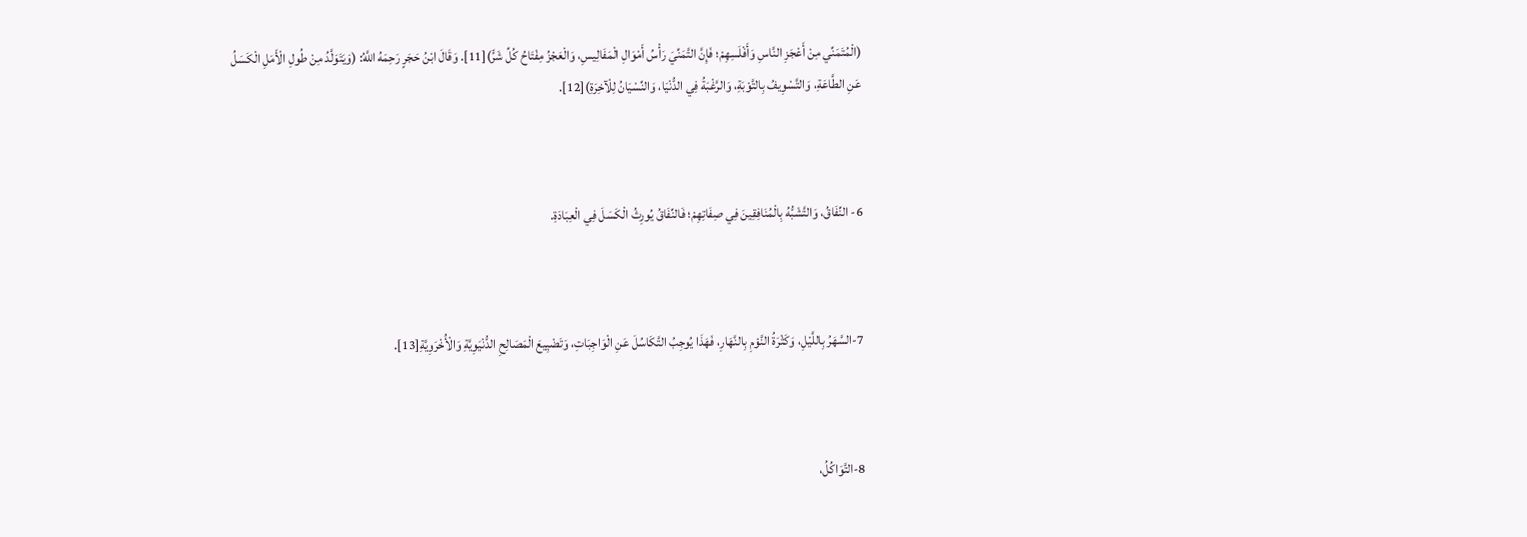(الْمُتَمَنِّي مِنْ أَعْجَزِ النَّاسِ وَأَفْلَسِهِمْ؛ فَإِنَّ التَّمَنِّيَ رَأْسُ أَمْوَالِ الْمَفَالِيسِ، وَالْعَجْزُ مِفْتَاحُ كُلِّ شَرٍّ)[11]. وَقَالَ ابْنُ حَجَرٍ رَحِمَهُ اللَّهُ: (وَيَتَوَلَّدُ مِنْ طُولِ الْأَمَلِ الْكَسَلُ عَنِ الطَّاعَةِ، وَالتَّسْوِيفُ بِالتَّوْبَةِ، وَالرَّغْبَةُ فِي الدُّنْيَا، وَالنِّسْيَانُ لِلْآخِرَةِ)[12].



6- النِّفَاقُ، وَالتَّشَبُّهُ بِالْمُنَافِقِينَ فِي صِفَاتِهِمْ؛ فَالنِّفَاقُ يُورِثُ الْكَسَلَ فِي الْعِبَادَةِ.



7-السَّهَرُ بِاللَّيْلِ، وَكَثْرَةُ النَّوْمِ بِالنَّهَارِ، فَهَذَا يُوجِبُ التَّكَاسُلَ عَنِ الْوَاجِبَاتِ، وَتَضْيِيعَ الْمَصَالِحِ الدُّنْيَوِيَّةِ وَالْأُخْرَوِيَّةِ[13].



8-التَّوَاكُلُ،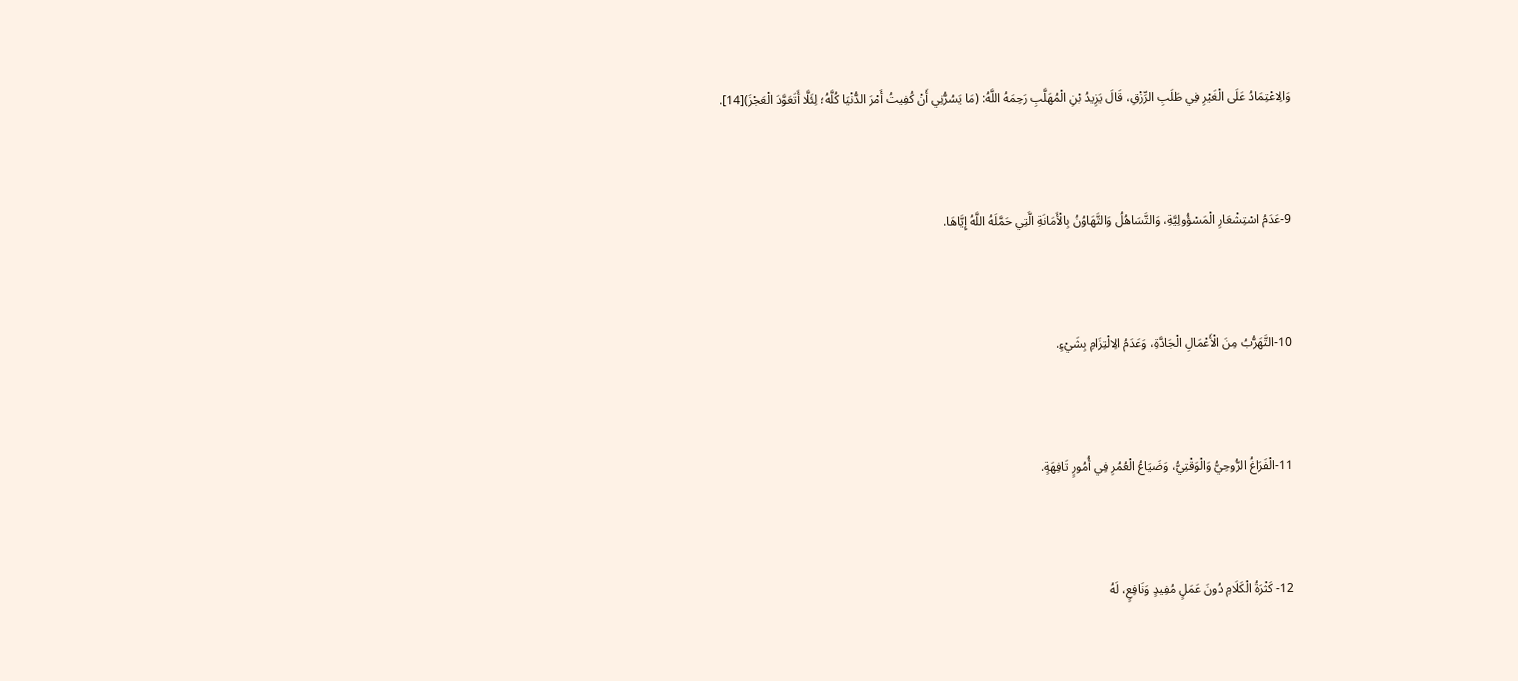وَالِاعْتِمَادُ عَلَى الْغَيْرِ فِي طَلَبِ الرِّزْقِ، قَالَ يَزِيدُ بْنِ الْمُهَلَّبِ رَحِمَهُ اللَّهُ: (مَا يَسُرُّنِي أَنْ كُفِيتُ أَمْرَ الدُّنْيَا كُلَّهُ؛ لِئَلَّا أَتَعَوَّدَ الْعَجْزَ)[14].



9-عَدَمُ اسْتِشْعَارِ الْمَسْؤُولِيَّةِ، وَالتَّسَاهُلُ وَالتَّهَاوُنُ بِالْأَمَانَةِ الَّتِي حَمَّلَهُ اللَّهُ إِيَّاهَا.



10-التَّهَرُّبُ مِنَ الْأَعْمَالِ الْجَادَّةِ، وَعَدَمُ الِالْتِزَامِ بِشَيْءٍ.



11-الْفَرَاغُ الرُّوحِيُّ وَالْوَقْتِيُّ، وَضَيَاعُ الْعُمُرِ فِي أُمُورٍ تَافِهَةٍ.



12- كَثْرَةُ الْكَلَامِ دُونَ عَمَلٍ مُفِيدٍ وَنَافِعٍ، لَهُ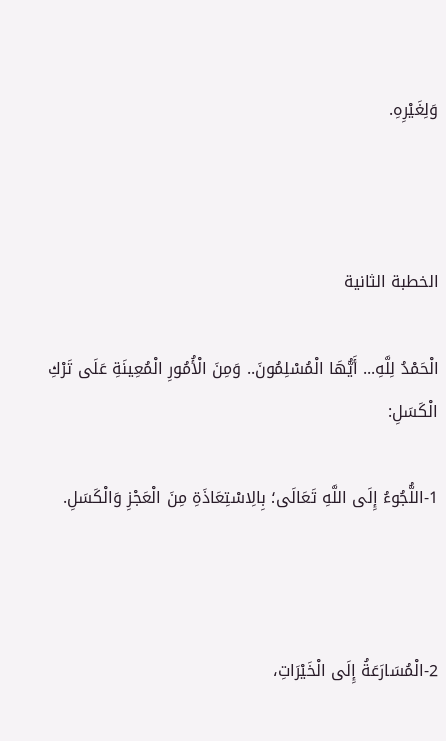وَلِغَيْرِهِ.



الخطبة الثانية

الْحَمْدُ لِلَّهِ... أَيُّهَا الْمُسْلِمُونَ.. وَمِنَ الْأُمُورِ الْمُعِينَةِ عَلَى تَرْكِ الْكَسَلِ:

1-اللُّجُوءُ إِلَى اللَّهِ تَعَالَى؛ بِالِاسْتِعَاذَةِ مِنَ الْعَجْزِ وَالْكَسَلِ.



2-الْمُسَارَعَةُ إِلَى الْخَيْرَاتِ،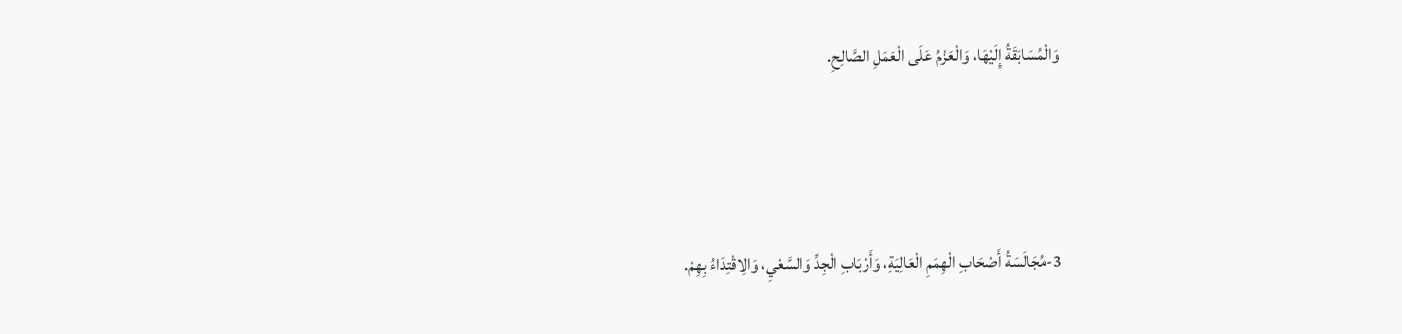وَالْمُسَابَقَةُ إِلَيْهَا، وَالْعَزْمُ عَلَى الْعَمَلِ الصَّالِحِ.



3-مُجَالَسَةُ أَصْحَابِ الْهِمَمِ الْعَالِيَةِ، وَأَرْبَابِ الْجِدِّ وَالسَّعْيِ، وَالِاقْتِدَاءُ بِهِمْ.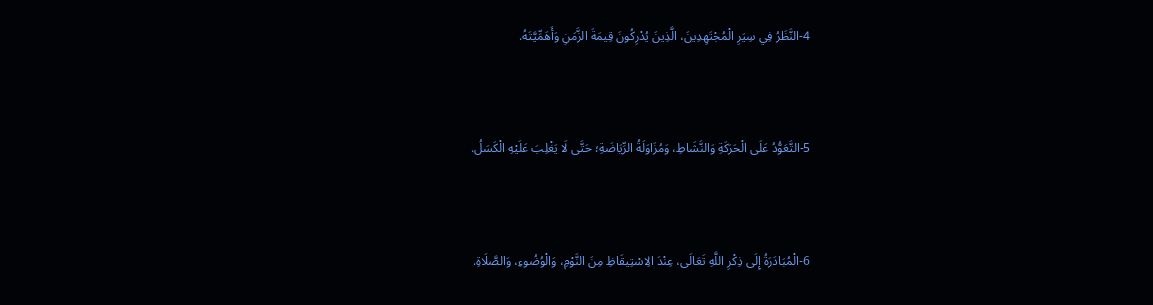4-النَّظَرُ فِي سِيَرِ الْمُجْتَهِدِينَ، الَّذِينَ يُدْرِكُونَ قِيمَةَ الزَّمَنِ وَأَهَمِّيَّتَهُ.



5-التَّعَوُّدُ عَلَى الْحَرَكَةِ وَالنَّشَاطِ، وَمُزَاوَلَةُ الرِّيَاضَةِ؛ حَتَّى لَا يَغْلِبَ عَلَيْهِ الْكَسَلُ.



6-الْمُبَادَرَةُ إِلَى ذِكْرِ اللَّهِ تَعَالَى، عِنْدَ الِاسْتِيقَاظِ مِنَ النَّوْمِ، وَالْوُضُوءِ، وَالصَّلَاةِ.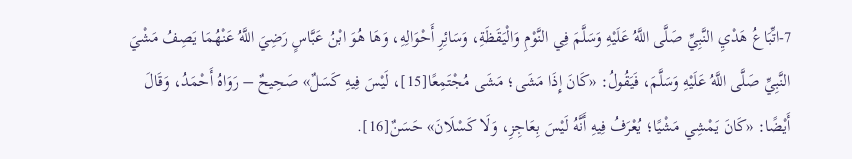7-اتِّبَاعُ هَدْيِ النَّبِيِّ صَلَّى اللَّهُ عَلَيْهِ وَسَلَّمَ فِي النَّوْمِ وَالْيَقَظَةِ، وَسَائِرِ أَحْوَالِهِ، وَهَا هُوَ ابْنُ عَبَّاسٍ رَضِيَ اللَّهُ عَنْهُمَا يَصِفُ مَشْيَ النَّبِيِّ صَلَّى اللَّهُ عَلَيْهِ وَسَلَّمَ، فَيَقُولُ: «كَانَ إِذَا مَشَى؛ مَشَى مُجْتَمِعًا[15]، لَيْسَ فِيهِ كَسَلٌ» صَحِيحٌ – رَوَاهُ أَحْمَدُ، وَقَالَ أَيْضًا: «كَانَ يَمْشِي مَشْيًا؛ يُعْرَفُ فِيهِ أَنَّهُ لَيْسَ بِعَاجِزِ، وَلَا كَسْلَانَ» حَسَنٌ[16].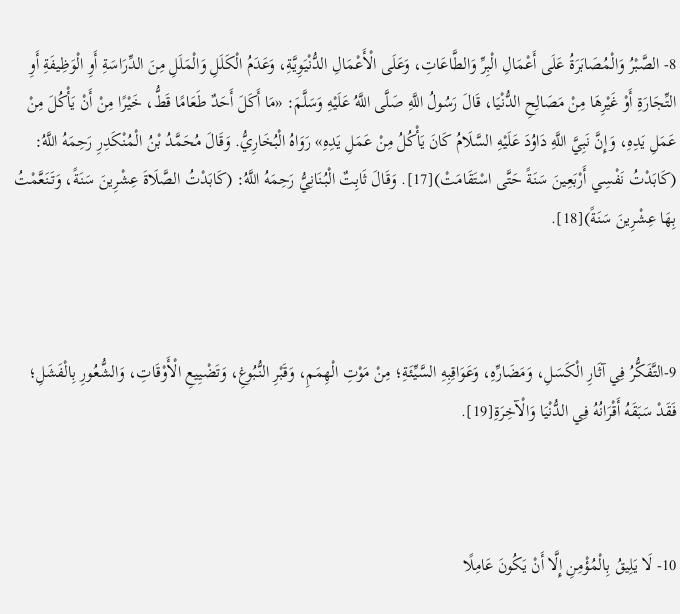8- الصَّبْرُ وَالْمُصَابَرَةُ عَلَى أَعْمَالِ الْبِرِّ وَالطَّاعَاتِ، وَعَلَى الْأَعْمَالِ الدُّنْيَوِيَّةِ، وَعَدَمُ الْكَلَلِ وَالْمَلَلِ مِنَ الدِّرَاسَةِ أَوِ الْوَظِيفَةِ أَوِ التِّجَارَةِ أَوْ غَيْرِهَا مِنْ مَصَالِحِ الدُّنْيَا، قَالَ رَسُولُ اللَّهِ صَلَّى اللَّهُ عَلَيْهِ وَسَلَّمَ: «مَا أَكَلَ أَحَدٌ طَعَامًا قَطُّ، خَيْرًا مِنْ أَنْ يَأْكُلَ مِنْ عَمَلِ يَدِهِ، وَإِنَّ نَبِيَّ اللَّهِ دَاوُدَ عَلَيْهِ السَّلَامُ كَانَ يَأْكُلُ مِنْ عَمَلِ يَدِهِ» رَوَاهُ الْبُخَارِيُّ. وَقَالَ مُحَمَّدُ بْنُ الْمُنْكَدِرِ رَحِمَهُ اللَّهُ: (كَابَدْتُ نَفْسِي أَرْبَعِينَ سَنَةً حَتَّى اسْتَقَامَتْ)[17]. وَقَالَ ثَابِتٌ الْبُنَانِيُّ رَحِمَهُ اللَّهُ: (كَابَدْتُ الصَّلَاةَ عِشْرِينَ سَنَةً، وَتَنَعَّمْتُ بِهَا عِشْرِينَ سَنَةً)[18].



9-التَّفَكُّرُ فِي آثَارِ الْكَسَلِ، وَمَضَارِّهِ، وَعَوَاقِبِهِ السَّيِّئَةِ؛ مِنْ مَوْتِ الْهِمَمِ، وَقَبْرِ النُّبُوغِ، وَتَضْيِيعِ الْأَوْقَاتِ، وَالشُّعُورِ بِالْفَشَلِ؛ فَقَدْ سَبَقَهُ أَقْرَانُهُ فِي الدُّنْيَا وَالْآخِرَةِ[19].



10- لَا يَلِيقُ بِالْمُؤْمِنِ إِلَّا أَنْ يَكُونَ عَامِلًا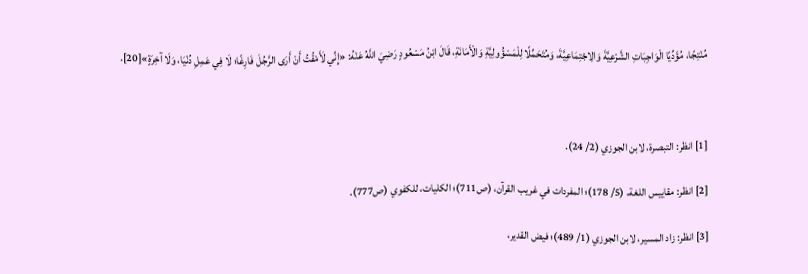مُنْتِجًا، مُؤَدِّيًا الْوَاجِبَاتِ الشَّرْعِيَّةَ وَالِاجْتِمَاعِيَّةَ، وَمُتَحَمِّلًا لِلْمَسْؤُولِيَّةِ وَالْأَمَانَةِ، قَالَ ابْنُ مَسْعُودٍ رَضِيَ اللَّهُ عَنْهُ: «إِنِّي لَأَمْقُتُ أَنْ أَرَى الرَّجُلَ فَارِغًا؛ لَا فِي عَمِلِ دُنْيَا، وَلَا آخِرَةٍ»[20].



[1] انظر: التبصرة، لابن الجوزي (2/ 24).

[2] انظر: مقاييس اللغة، (5/ 178)؛ المفردات في غريب القرآن، (ص711)؛ الكليات، للكفوي (ص777).

[3] انظر: زاد المسير، لابن الجوزي (1/ 489)؛ فيض القدير،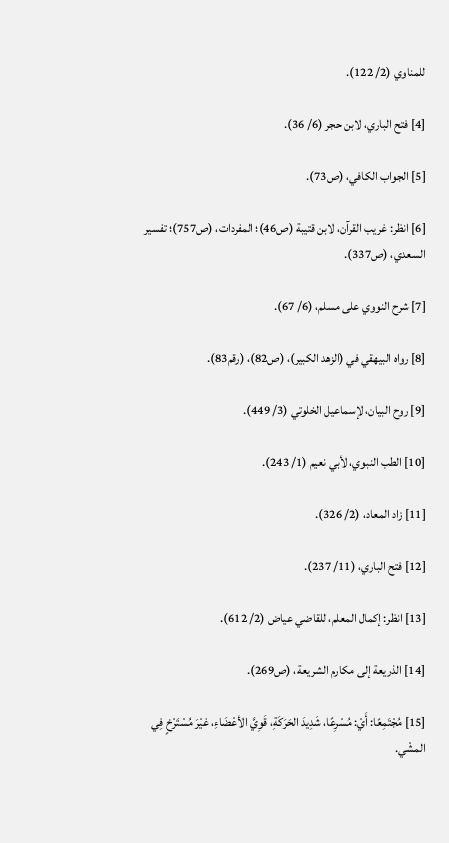للمناوي (2/ 122).

[4] فتح الباري، لابن حجر (6/ 36).

[5] الجواب الكافي، (ص73).

[6] انظر: غريب القرآن، لابن قتيبة (ص46)؛ المفردات، (ص757)؛ تفسير السعدي، (ص337).

[7] شرح النووي على مسلم، (6/ 67).

[8] رواه البيهقي في (الزهد الكبير)، (ص82)، (رقم83).

[9] روح البيان، لإسماعيل الخلوتي (3/ 449).

[10] الطب النبوي، لأبي نعيم (1/ 243).

[11] زاد المعاد، (2/ 326).

[12] فتح الباري، (11/ 237).

[13] انظر: إكمال المعلم، للقاضي عياض (2/ 612).

[14] الذريعة إلى مكارم الشريعة، (ص269).

[15] مُجْتَمِعًا: أَيْ: مُسْرِعًا، شَدِيدَ الحَرَكَةِ، قَوِيَّ الأعْضَاءِ، غيْرَ مُسْتَرْخٍ فِي المشْي.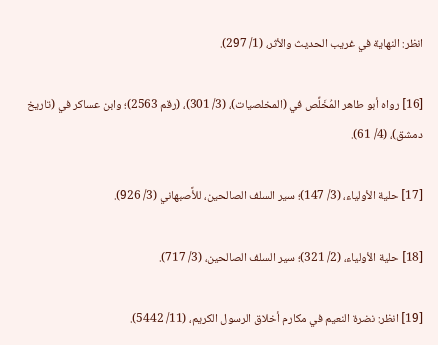انظر: النهاية في غريب الحديث والأثر، (1/ 297).

[16] رواه أبو طاهر المُخَلِّص في (المخلصيات)، (3/ 301)، (رقم 2563)؛ وابن عساكر في (تاريخ دمشق)، (4/ 61).

[17] حلية الأولياء، (3/ 147)؛ سير السلف الصالحين، للأًصبهاني (3/ 926).

[18] حلية الأولياء، (2/ 321)؛ سير السلف الصالحين، (3/ 717).

[19] انظر: نضرة النعيم في مكارم أخلاق الرسول الكريم، (11/ 5442).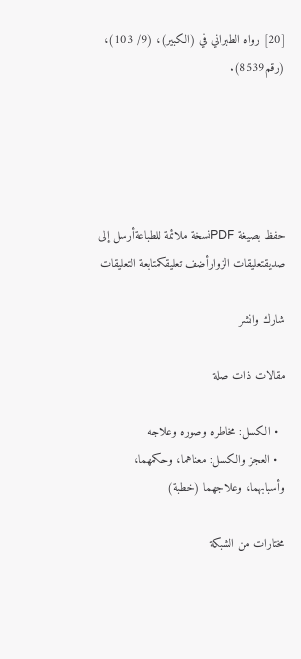[20] رواه الطبراني في (الكبير)، (9/ 103)، (رقم8539).





حفظ بصيغة PDFنسخة ملائمة للطباعةأرسل إلى صديقتعليقات الزوارأضف تعليقكمتابعة التعليقات

شارك وانشر

مقالات ذات صلة

  • الكسل: مخاطره وصوره وعلاجه
  • العجز والكسل: معناهما، وحكمهما، وأسبابهما، وعلاجهما (خطبة)

مختارات من الشبكة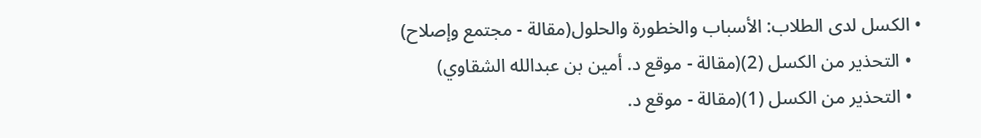• الكسل لدى الطلاب: الأسباب والخطورة والحلول(مقالة - مجتمع وإصلاح)
  • التحذير من الكسل (2)(مقالة - موقع د. أمين بن عبدالله الشقاوي)
  • التحذير من الكسل (1)(مقالة - موقع د.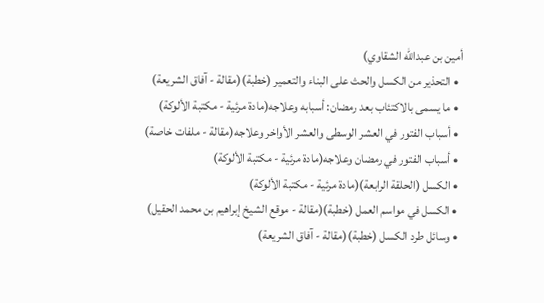أمين بن عبدالله الشقاوي)
  • التحذير من الكسل والحث على البناء والتعمير (خطبة)(مقالة - آفاق الشريعة)
  • ما يسمى بالاكتئاب بعد رمضان: أسبابه وعلاجه(مادة مرئية - مكتبة الألوكة)
  • أسباب الفتور في العشر الوسطى والعشر الأواخر وعلاجه(مقالة - ملفات خاصة)
  • أسباب الفتور في رمضان وعلاجه(مادة مرئية - مكتبة الألوكة)
  • الكسل (الحلقة الرابعة)(مادة مرئية - مكتبة الألوكة)
  • الكسل في مواسم العمل (خطبة)(مقالة - موقع الشيخ إبراهيم بن محمد الحقيل)
  • وسائل طرد الكسل (خطبة)(مقالة - آفاق الشريعة)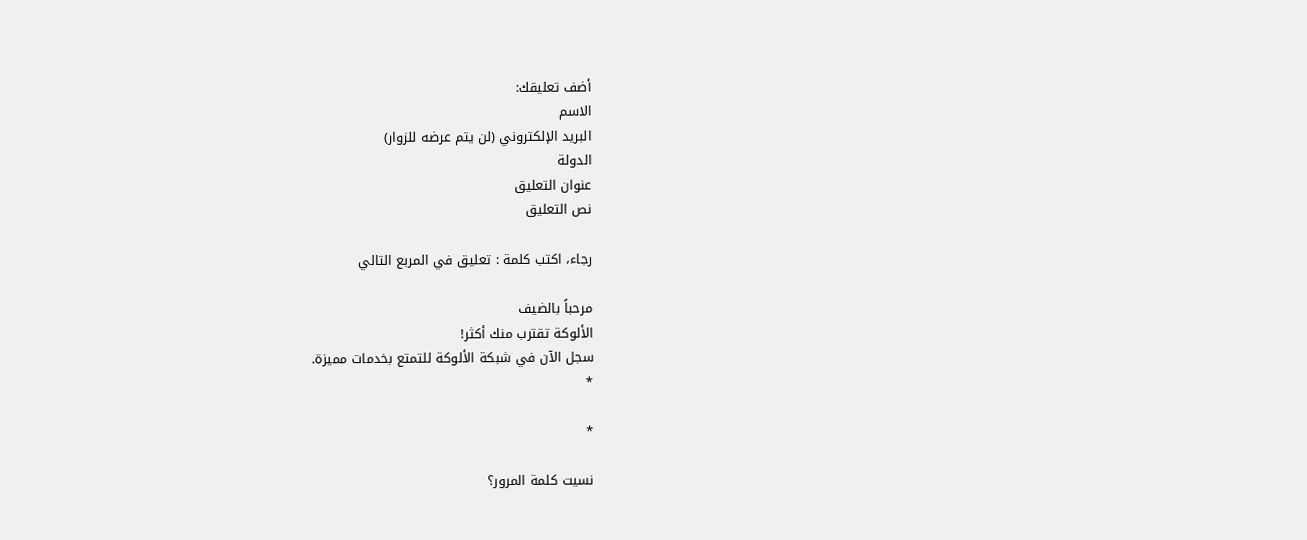أضف تعليقك:
الاسم
البريد الإلكتروني (لن يتم عرضه للزوار)
الدولة
عنوان التعليق
نص التعليق

رجاء، اكتب كلمة : تعليق في المربع التالي

مرحباً بالضيف
الألوكة تقترب منك أكثر!
سجل الآن في شبكة الألوكة للتمتع بخدمات مميزة.
*

*

نسيت كلمة المرور؟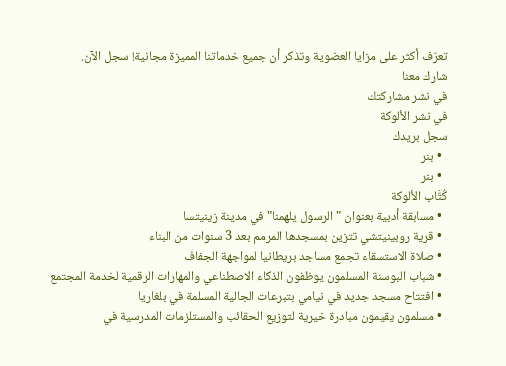تعرّف أكثر على مزايا العضوية وتذكر أن جميع خدماتنا المميزة مجانية! سجل الآن.
شارك معنا
في نشر مشاركتك
في نشر الألوكة
سجل بريدك
  • بنر
  • بنر
كُتَّاب الألوكة
  • مسابقة أدبية بعنوان "الرسول يلهمنا" في مدينة زينيتسا
  • قرية روبينيتشي تتزين بمسجدها المرمم بعد 3 سنوات من البناء
  • صلاة الاستسقاء تجمع مساجد بريطانيا لمواجهة الجفاف
  • شباب البوسنة المسلمون يوظفون الذكاء الاصطناعي والمهارات الرقمية لخدمة المجتمع
  • افتتاح مسجد جديد في نيامي بتبرعات الجالية المسلمة في بلغاريا
  • مسلمون يقيمون مبادرة خيرية لتوزيع الحقائب والمستلزمات المدرسية في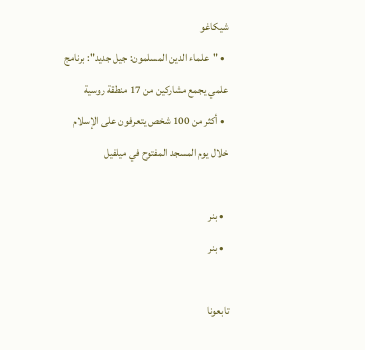شيكاغو
  • "علماء الدين المسلمون: جيل جديد": برنامج علمي يجمع مشاركين من 17 منطقة روسية
  • أكثر من 100 شخص يتعرفون على الإسلام خلال يوم المسجد المفتوح في ميلفيل

  • بنر
  • بنر

تابعونا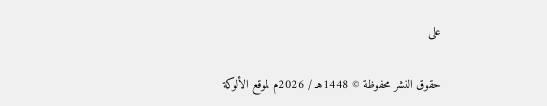على

حقوق النشر محفوظة © 1448هـ / 2026م لموقع الألوكة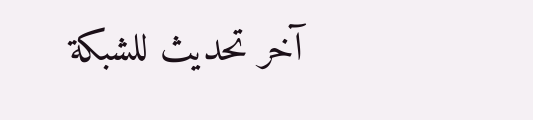آخر تحديث للشبكة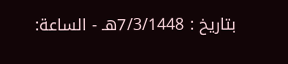بتاريخ : 7/3/1448هـ - الساعة: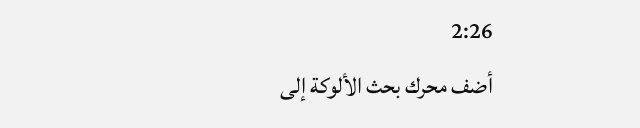2:26
أضف محرك بحث الألوكة إلى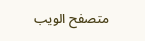متصفح الويب